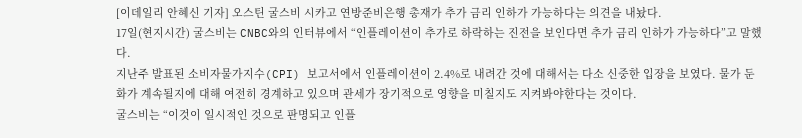[이데일리 안혜신 기자] 오스틴 굴스비 시카고 연방준비은행 총재가 추가 금리 인하가 가능하다는 의견을 내놨다.
17일(현지시간) 굴스비는 CNBC와의 인터뷰에서 “인플레이션이 추가로 하락하는 진전을 보인다면 추가 금리 인하가 가능하다”고 말했다.
지난주 발표된 소비자물가지수(CPI) 보고서에서 인플레이션이 2.4%로 내려간 것에 대해서는 다소 신중한 입장을 보였다. 물가 둔화가 계속될지에 대해 여전히 경계하고 있으며 관세가 장기적으로 영향을 미칠지도 지켜봐야한다는 것이다.
굴스비는 “이것이 일시적인 것으로 판명되고 인플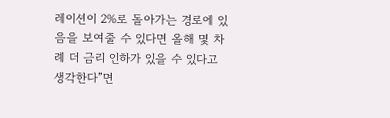레이션이 2%로 돌아가는 경로에 있음을 보여줄 수 있다면 올해 몇 차례 더 금리 인하가 있을 수 있다고 생각한다”면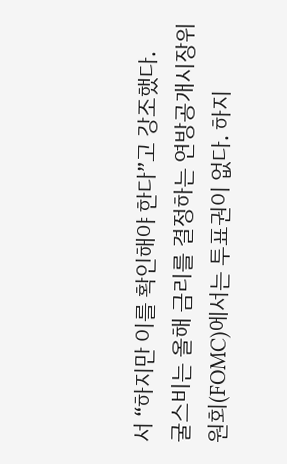서 “하지만 이를 확인해야 한다”고 강조했다.
굴스비는 올해 금리를 결정하는 연방공개시장위원회(FOMC)에서는 투표권이 없다. 하지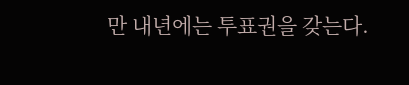만 내년에는 투표권을 갖는다.